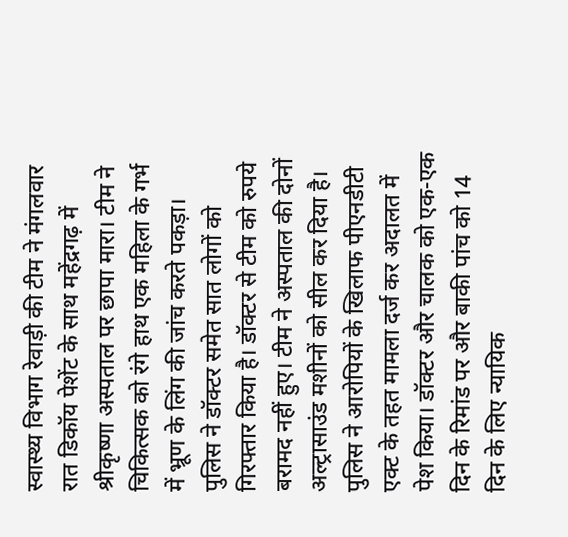स्वास्थ्य विभाग रेवाड़ी की टीम ने मंगलवार रात डिकॉय पेशेंट के साथ महेंद्रगढ़ में श्रीकृष्णा अस्पताल पर छापा मारा। टीम ने चिकित्सक को रंगे हाथ एक महिला के गर्भ में भ्रूण के लिंग की जांच करते पकड़ा। पुलिस ने डॉक्टर समेत सात लोगों को गिरफ्तार किया है। डॉक्टर से टीम को रुपये बरामद नहीं हुए। टीम ने अस्पताल की दोनों अल्ट्रासाउंड मशीनों को सील कर दिया है।
पुलिस ने आरोपियों के खिलाफ पीएनडीटी एक्ट के तहत मामला दर्ज कर अदालत में पेश किया। डॉक्टर और चालक को एक-एक दिन के रिमांड पर और बाकी पांच को 14 दिन के लिए न्यायिक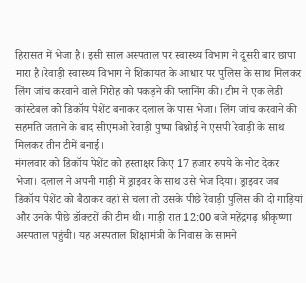हिरासत में भेजा है। इसी साल अस्पताल पर स्वास्थ्य विभाग ने दूसरी बार छापा मारा है।रेवाड़ी स्वास्थ्य विभाग ने शिकायत के आधार पर पुलिस के साथ मिलकर लिंग जांच करवाने वाले गिरोह को पकड़ने की प्लानिंग की। टीम ने एक लेडी कांस्टेबल को डिकॉय पेशेंट बनाकर दलाल के पास भेजा। लिंग जांच करवाने की सहमति जताने के बाद सीएमओ रेवाड़ी पुष्पा बिश्नोई ने एसपी रेवाड़ी के साथ मिलकर तीन टीमें बनाई।
मंगलवार को डिकॉय पेशेंट को हस्ताक्षर किए 17 हजार रुपये के नोट देकर भेजा। दलाल ने अपनी गाड़ी में ड्राइवर के साथ उसे भेज दिया। ड्राइवर जब डिकॉय पेशेंट को बैठाकर वहां से चला तो उसके पीछे रेवाड़ी पुलिस की दो गाड़ियां और उनके पीछे डॉक्टरों की टीम थी। गाड़ी रात 12:00 बजे महेंद्रगढ़ श्रीकृष्णा अस्पताल पहुंची। यह अस्पताल शिक्षामंत्री के निवास के सामने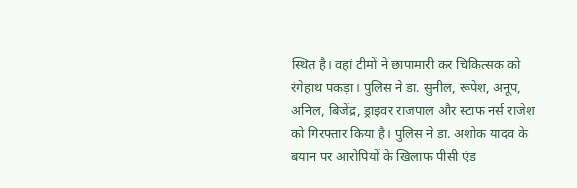स्थित है। वहां टीमों ने छापामारी कर चिकित्सक को रंगेहाथ पकड़ा। पुलिस ने डा. सुनील, रूपेश, अनूप, अनिल, बिजेंद्र, ड्राइवर राजपाल और स्टाफ नर्स राजेश को गिरफ्तार किया है। पुलिस ने डा. अशोक यादव के बयान पर आरोपियों के खिलाफ पीसी एंड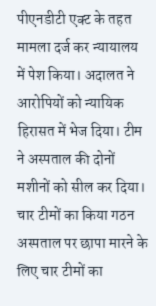पीएनडीटी एक्ट के तहत मामला दर्ज कर न्यायालय में पेश किया। अदालत ने आरोपियों को न्यायिक हिरासत में भेज दिया। टीम ने अस्पताल की दोनों मशीनों को सील कर दिया।
चार टीमों का किया गठन
अस्पताल पर छापा मारने के लिए चार टीमों का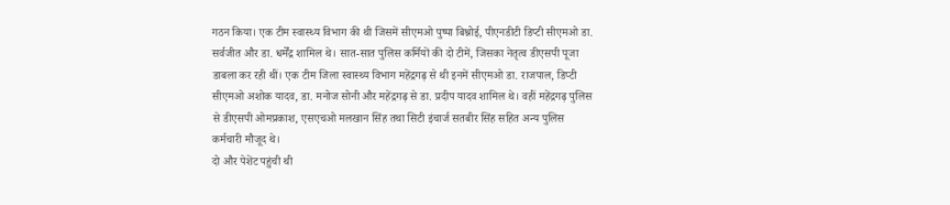गठन किया। एक टीम स्वास्थ्य विभाग की थी जिसमें सीएमओ पुष्पा बिश्नोई, पीएनडीटी डिप्टी सीएमओ डा. सर्वजीत और डा. धर्मेंद्र शामिल थे। सात-सात पुलिस कर्मियों की दो टीमें, जिसका नेतृत्व डीएसपी पूजा डाबला कर रही थीं। एक टीम जिला स्वास्थ्य विभाग महेंद्रगढ़ से थी इनमें सीएमओ डा. राजपाल, डिप्टी सीएमओ अशोक यादव, डा. मनोज सोनी और महेंद्रगढ़ से डा. प्रदीप यादव शामिल थे। वहीं महेंद्रगढ़ पुलिस से डीएसपी ओमप्रकाश, एसएचओ मलखान सिंह तथा सिटी इंचार्ज सतबीर सिंह सहित अन्य पुलिस कर्मचारी मौजूद थे।
दो और पेशेंट पहुंची थी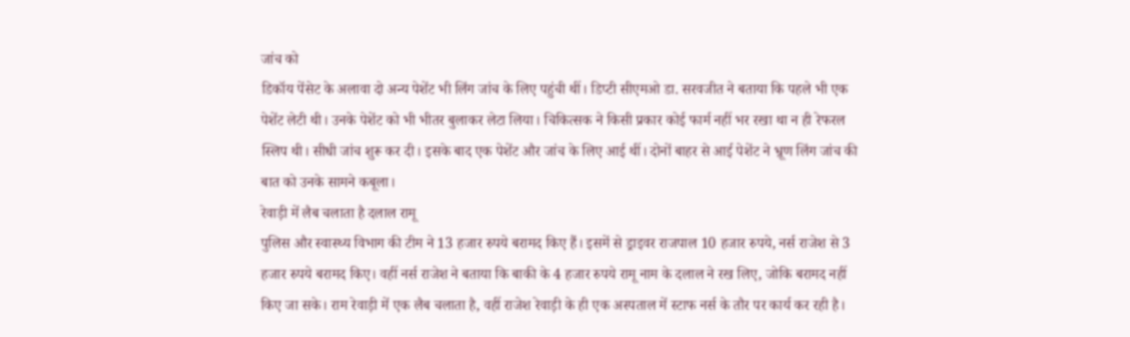जांच को
डिकॉय पेंसेट के अलावा दो अन्य पेशेंट भी लिंग जांच के लिए पहुंची थीं। डिप्टी सीएमओ डा. सरवजीत ने बताया कि पहले भी एक पेशेंट लेटी थी। उनके पेशेंट को भी भीतर बुलाकर लेटा लिया। चिकित्सक ने किसी प्रकार कोई फार्म नहीं भर रखा था न ही रेफरल स्लिप थी। सीधी जांच शुरू कर दी। इसके बाद एक पेशेंट और जांच के लिए आई थीं। दोनों बाहर से आई पेशेंट ने भ्रूण लिंग जांच की बात को उनके सामने कबूला।
रेवाड़ी में लैब चलाता है दलाल रामू
पुलिस और स्वास्थ्य विभाग की टीम ने 13 हजार रुपये बरामद किए हैं। इसमें से ड्राइवर राजपाल 10 हजार रुपये, नर्स राजेश से 3 हजार रुपये बरामद किए। वहीं नर्स राजेश ने बताया कि बाकी के 4 हजार रुपये रामू नाम के दलाल ने रख लिए, जोकि बरामद नहीं किए जा सके। राम रेवाड़ी में एक लैब चलाता है, वहीं राजेश रेवाड़ी के ही एक अस्पताल में स्टाफ नर्स के तौर पर कार्य कर रही है।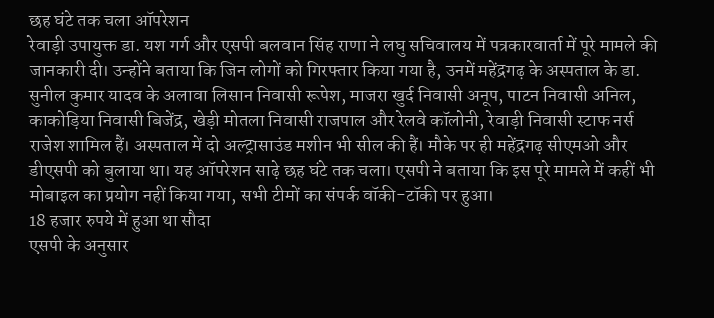छह घंटे तक चला ऑपरेशन
रेवाड़ी उपायुक्त डा. यश गर्ग और एसपी बलवान सिंह राणा ने लघु सचिवालय में पत्रकारवार्ता में पूरे मामले की जानकारी दी। उन्होंने बताया कि जिन लोगों को गिरफ्तार किया गया है, उनमें महेंद्रगढ़ के अस्पताल के डा. सुनील कुमार यादव के अलावा लिसान निवासी रूपेश, माजरा खुर्द निवासी अनूप, पाटन निवासी अनिल, काकोड़िया निवासी बिजेंद्र, खेड़ी मोतला निवासी राजपाल और रेलवे कॉलोनी, रेवाड़ी निवासी स्टाफ नर्स राजेश शामिल हैं। अस्पताल में दो अल्ट्रासाउंड मशीन भी सील की हैं। मौके पर ही महेंद्रगढ़ सीएमओ और डीएसपी को बुलाया था। यह ऑपरेशन साढ़े छह घंटे तक चला। एसपी ने बताया कि इस पूरे मामले में कहीं भी मोबाइल का प्रयोग नहीं किया गया, सभी टीमों का संपर्क वॉकी-टॉकी पर हुआ।
18 हजार रुपये में हुआ था सौदा
एसपी के अनुसार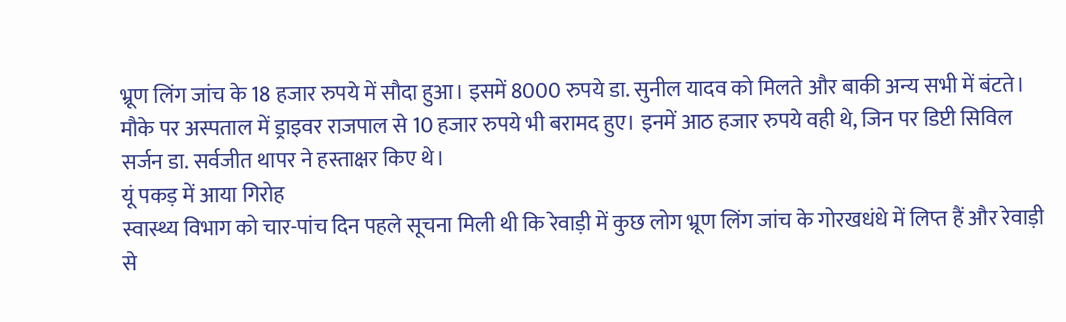भ्रूण लिंग जांच के 18 हजार रुपये में सौदा हुआ। इसमें 8000 रुपये डा. सुनील यादव को मिलते और बाकी अन्य सभी में बंटते। मौके पर अस्पताल में ड्राइवर राजपाल से 10 हजार रुपये भी बरामद हुए। इनमें आठ हजार रुपये वही थे, जिन पर डिप्टी सिविल सर्जन डा. सर्वजीत थापर ने हस्ताक्षर किए थे।
यूं पकड़ में आया गिरोह
स्वास्थ्य विभाग को चार-पांच दिन पहले सूचना मिली थी कि रेवाड़ी में कुछ लोग भ्रूण लिंग जांच के गोरखधंधे में लिप्त हैं और रेवाड़ी से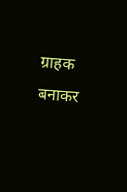ग्राहक बनाकर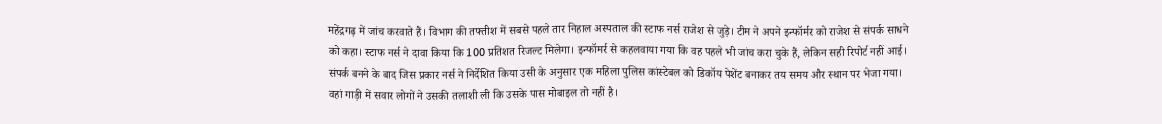महेंद्रगढ़ में जांच करवाते हैं। विभाग की तफ्तीश में सबसे पहले तार निहाल अस्पताल की स्टाफ नर्स राजेश से जुड़े। टीम ने अपने इन्फॉर्मर को राजेश से संपर्क साधने को कहा। स्टाफ नर्स ने दावा किया कि 100 प्रतिशत रिजल्ट मिलेगा। इन्फॉमर्र से कहलवाया गया कि वह पहले भी जांच करा चुके हैं, लेकिन सही रिपोर्ट नहीं आई। संपर्क बनने के बाद जिस प्रकार नर्स ने निर्देशित किया उसी के अनुसार एक महिला पुलिस कांस्टेबल को डिकॉय पेशेंट बनाकर तय समय और स्थान पर भेजा गया।
वहां गाड़ी में सवार लोगों ने उसकी तलाशी ली कि उसके पास मोबाइल तो नहीं है।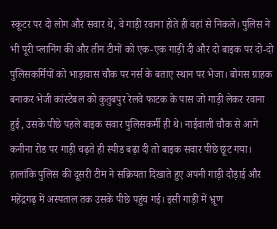स्कूटर पर दो लोग और सवार थे, वे गाड़ी रवाना होते ही वहां से निकले। पुलिस ने भी पूरी प्लानिंग की और तीन टीमों को एक-एक गाड़ी दी और दो बाइक पर दो-दो पुलिसकर्मियों को भाड़ावास चौक पर नर्स के बताए स्थान पर भेजा। बोगस ग्राहक बनाकर भेजी कांस्टेबल को कुतुबपुर रेलवे फाटक के पास जो गाड़ी लेकर रवाना हुई, उसके पीछे पहले बाइक सवार पुलिसकर्मी ही थे। नाईवाली चौक से आगे कनीना रोड पर गाड़ी चढ़ते ही स्पीड बढ़ा दी तो बाइक सवार पीछे छूट गया। हालांकि पुलिस की दूसरी टीम ने सक्रियता दिखाते हुए अपनी गाड़ी दौड़ाई और महेंद्रगढ़ में अस्पताल तक उसके पीछे पहुंच गई। इसी गाड़ी में भ्रूण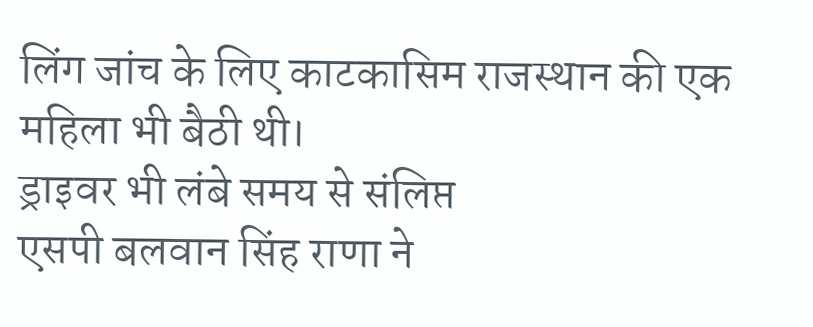लिंग जांच के लिए काटकासिम राजस्थान की एक महिला भी बैठी थी।
ड्राइवर भी लंबे समय से संलिप्त
एसपी बलवान सिंह राणा ने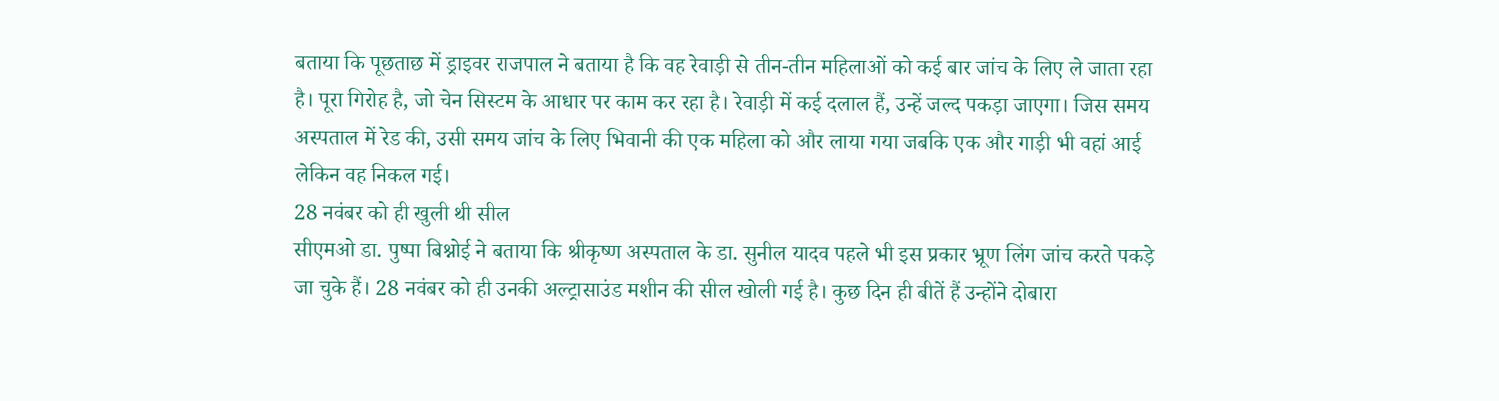बताया कि पूछताछ में ड्राइवर राजपाल ने बताया है कि वह रेवाड़ी से तीन-तीन महिलाओं को कई बार जांच के लिए ले जाता रहा है। पूरा गिरोह है, जो चेन सिस्टम के आधार पर काम कर रहा है। रेवाड़ी में कई दलाल हैं, उन्हें जल्द पकड़ा जाएगा। जिस समय अस्पताल में रेड की, उसी समय जांच के लिए भिवानी की एक महिला को और लाया गया जबकि एक और गाड़ी भी वहां आई लेकिन वह निकल गई।
28 नवंबर को ही खुली थी सील
सीएमओ डा. पुष्पा बिश्नोई ने बताया कि श्रीकृष्ण अस्पताल के डा. सुनील यादव पहले भी इस प्रकार भ्रूण लिंग जांच करते पकड़े जा चुके हैं। 28 नवंबर को ही उनकी अल्ट्रासाउंड मशीन की सील खोली गई है। कुछ दिन ही बीतें हैं उन्होंने दोबारा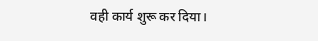वही कार्य शुरू कर दिया।